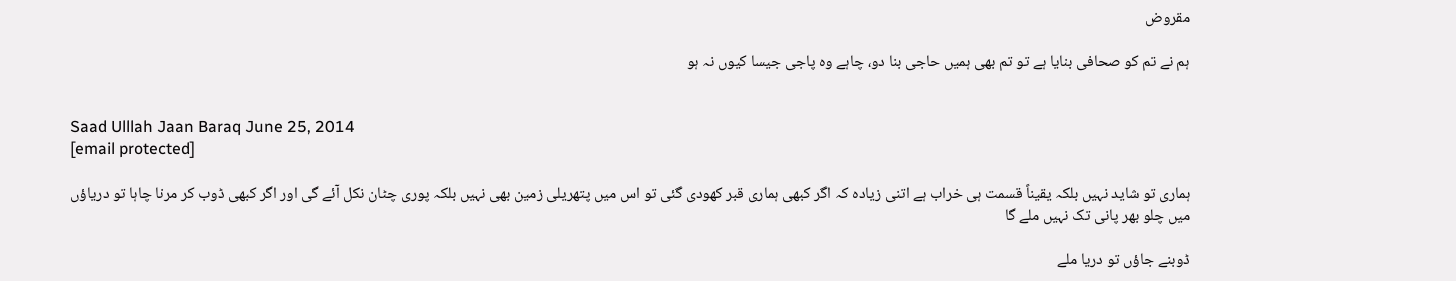مقروض

ہم نے تم کو صحافی بنایا ہے تو تم بھی ہمیں حاجی بنا دو، چاہے وہ پاجی جیسا کیوں نہ ہو


Saad Ulllah Jaan Baraq June 25, 2014
[email protected]

ہماری تو شاید نہیں بلکہ یقیناً قسمت ہی خراب ہے اتنی زیادہ کہ اگر کبھی ہماری قبر کھودی گئی تو اس میں پتھریلی زمین بھی نہیں بلکہ پوری چٹان نکل آئے گی اور اگر کبھی ڈوب کر مرنا چاہا تو دریاؤں میں چلو بھر پانی تک نہیں ملے گا

ڈوبنے جاؤں تو دریا ملے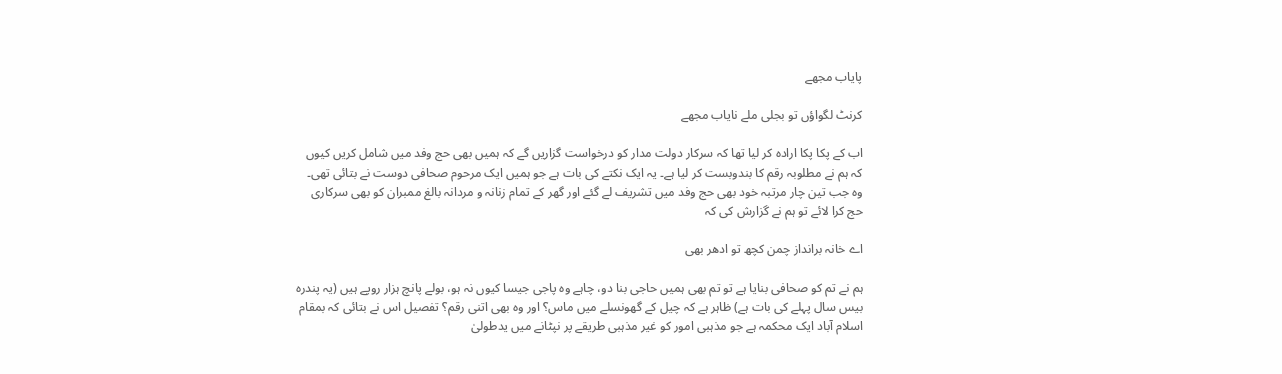پایاب مجھے

کرنٹ لگواؤں تو بجلی ملے نایاب مجھے

اب کے پکا پکا ارادہ کر لیا تھا کہ سرکار دولت مدار کو درخواست گزاریں گے کہ ہمیں بھی حج وفد میں شامل کریں کیوں کہ ہم نے مطلوبہ رقم کا بندوبست کر لیا ہے۔ یہ ایک نکتے کی بات ہے جو ہمیں ایک مرحوم صحافی دوست نے بتائی تھی۔ وہ جب تین چار مرتبہ خود بھی حج وفد میں تشریف لے گئے اور گھر کے تمام زنانہ و مردانہ بالغ ممبران کو بھی سرکاری حج کرا لائے تو ہم نے گزارش کی کہ

اے خانہ برانداز چمن کچھ تو ادھر بھی

ہم نے تم کو صحافی بنایا ہے تو تم بھی ہمیں حاجی بنا دو، چاہے وہ پاجی جیسا کیوں نہ ہو، بولے پانچ ہزار روپے ہیں (یہ پندرہ بیس سال پہلے کی بات ہے) ظاہر ہے کہ چیل کے گھونسلے میں ماس؟ اور وہ بھی اتنی رقم؟ تفصیل اس نے بتائی کہ بمقام اسلام آباد ایک محکمہ ہے جو مذہبی امور کو غیر مذہبی طریقے پر نپٹانے میں یدطولیٰ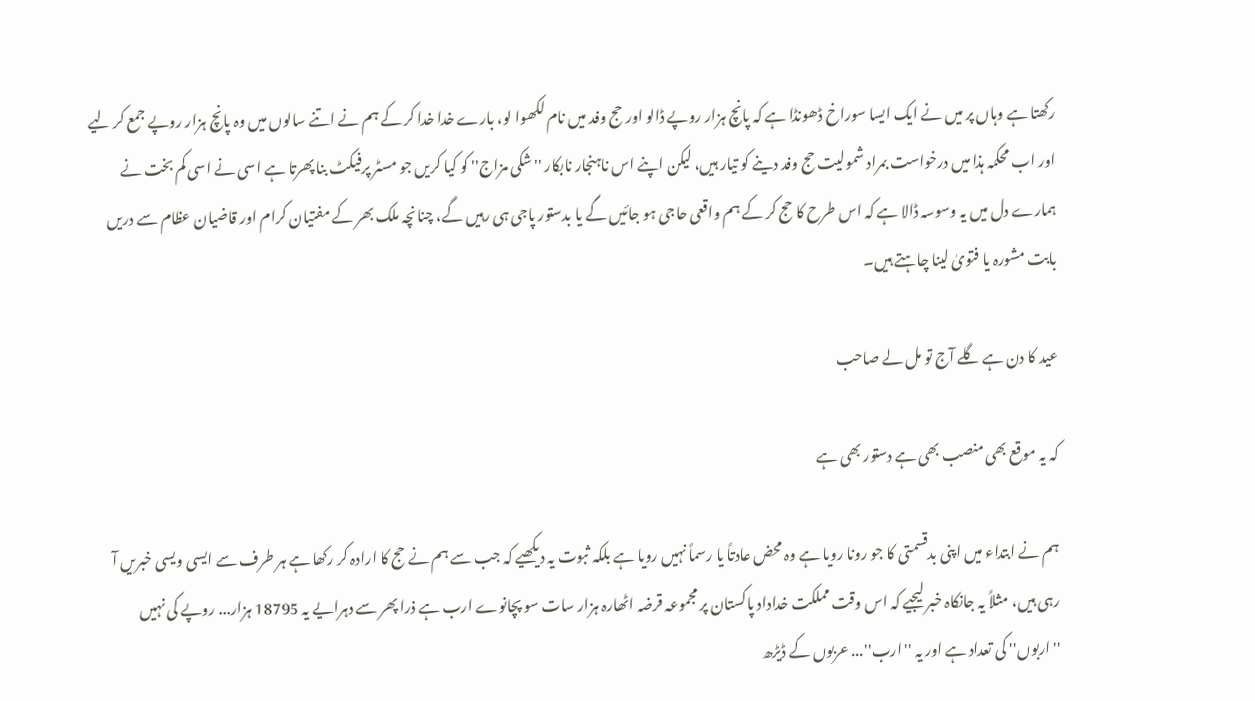رکھتا ہے وہاں پر میں نے ایک ایسا سوراخ ڈھونڈا ہے کہ پانچ ہزار روپے ڈالو اور حج وفد میں نام لکھوا لو، بارے خدا خدا کر کے ہم نے اتنے سالوں میں وہ پانچ ہزار روپے جمع کر لیے اور اب محکمہ ہذا میں درخواست بمراد شمولیت حج وفد دینے کو تیار ہیں، لیکن اپنے اس ناہنجار نابکار ''شکی مزاج'' کو کیا کریں جو مسٹر پرفیکٹ بنا پھرتا ہے اسی نے اسی کم بخت نے ہمارے دل میں یہ وسوسہ ڈالا ہے کہ اس طرح کا حج کر کے ہم واقعی حاجی ہو جائیں گے یا بدستور پاجی ہی رہیں گے، چنانچہ ملک بھر کے مفتیان کرام اور قاضیان عظام سے دریں بابت مشورہ یا فتویٰ لینا چاہتے ہیں۔

عید کا دن ہے گلے آج تو مل لے صاحب

کہ یہ موقع بھی منصب بھی ہے دستور بھی ہے

ہم نے ابتداء میں اپنی بدقسمتی کا جو رونا رویا ہے وہ محض عادتاً یا رسماً نہیں رویا ہے بلکہ ثبوت یہ دیکھیے کہ جب سے ہم نے حج کا ارادہ کر رکھا ہے ہر طرف سے ایسی ویسی خبریں آ رہی ہیں، مثلاً یہ جانکاہ خبر لیجیے کہ اس وقت مملکت خداداد پاکستان پر مجموعہ قرضہ اٹھارہ ہزار سات سو پچانوے ارب ہے ذرا پھر سے دہرایے یہ 18795 ہزار... روپے کی نہیں ''اربوں'' کی تعداد ہے اور یہ ''ارب''... عربوں کے ڈیڑھ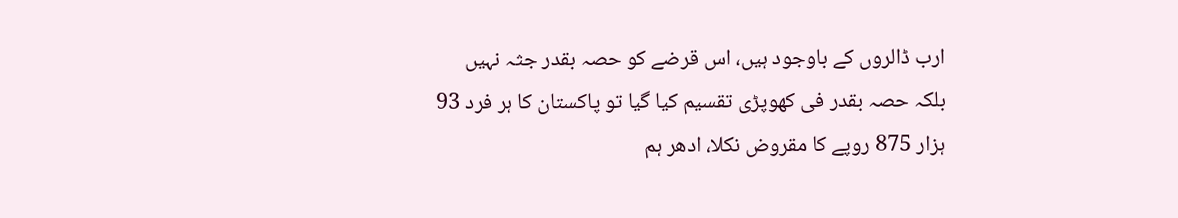ارب ڈالروں کے باوجود ہیں، اس قرضے کو حصہ بقدر جثہ نہیں بلکہ حصہ بقدر فی کھوپڑی تقسیم کیا گیا تو پاکستان کا ہر فرد 93 ہزار 875 روپے کا مقروض نکلا، ادھر ہم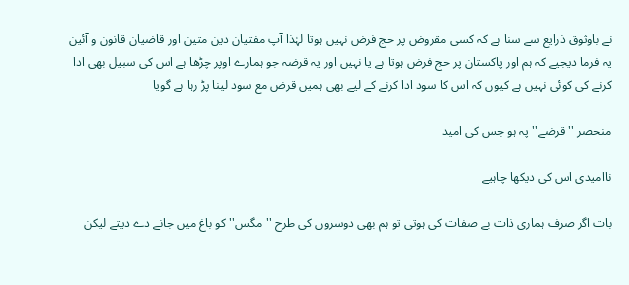نے باوثوق ذرایع سے سنا ہے کہ کسی مقروض پر حج فرض نہیں ہوتا لہٰذا آپ مفتیان دین متین اور قاضیان قانون و آئین یہ فرما دیجیے کہ ہم اور پاکستان پر حج فرض ہوتا ہے یا نہیں اور یہ قرضہ جو ہمارے اوپر چڑھا ہے اس کی سبیل بھی ادا کرنے کی کوئی نہیں ہے کیوں کہ اس کا سود ادا کرنے کے لیے بھی ہمیں قرض مع سود لینا پڑ رہا ہے گویا

منحصر ''قرضے'' پہ ہو جس کی امید

ناامیدی اس کی دیکھا چاہیے

بات اگر صرف ہماری ذات بے صفات کی ہوتی تو ہم بھی دوسروں کی طرح ''مگس'' کو باغ میں جانے دے دیتے لیکن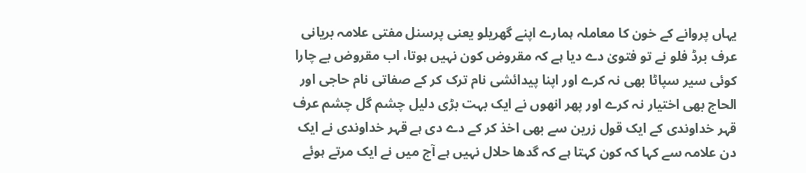یہاں پروانے کے خون کا معاملہ ہمارے اپنے گھریلو یعنی پرسنل مفتی علامہ بریانی عرف برڈ فلو نے تو فتویٰ دے دیا ہے کہ مقروض کون نہیں ہوتا، اب مقروض بے چارا کوئی سیر سپاٹا بھی نہ کرے اور اپنا پیدائشی نام ترک کر کے صفاتی نام حاجی اور الحاج بھی اختیار نہ کرے اور پھر انھوں نے ایک بہت بڑی دلیل چشم گل چشم عرف قہر خداوندی کے ایک قول زرین سے بھی اخذ کر کے دے دی ہے قہر خداوندی نے ایک دن علامہ سے کہا کہ کون کہتا ہے کہ گدھا حلال نہیں ہے آج میں نے ایک مرتے ہوئے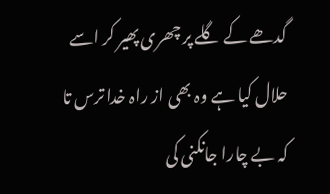گدھے کے گلے پر چھری پھیر کر اسے حلال کیا ہے وہ بھی از راہ خدا ترس تا کہ بے چارا جانکنی کی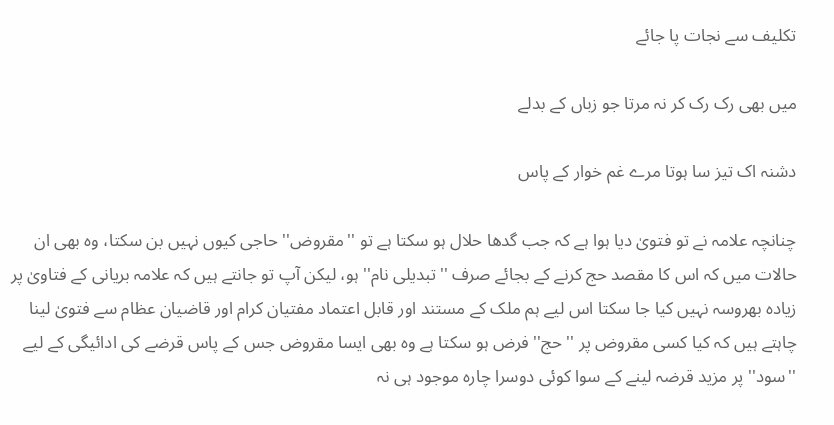تکلیف سے نجات پا جائے

میں بھی رک رک کر نہ مرتا جو زباں کے بدلے

دشنہ اک تیز سا ہوتا مرے غم خوار کے پاس

چنانچہ علامہ نے تو فتویٰ دیا ہوا ہے کہ جب گدھا حلال ہو سکتا ہے تو ''مقروض'' حاجی کیوں نہیں بن سکتا، وہ بھی ان حالات میں کہ اس کا مقصد حج کرنے کے بجائے صرف ''تبدیلی نام'' ہو، لیکن آپ تو جانتے ہیں کہ علامہ بریانی کے فتاویٰ پر زیادہ بھروسہ نہیں کیا جا سکتا اس لیے ہم ملک کے مستند اور قابل اعتماد مفتیان کرام اور قاضیان عظام سے فتویٰ لینا چاہتے ہیں کہ کیا کسی مقروض پر ''حج'' فرض ہو سکتا ہے وہ بھی ایسا مقروض جس کے پاس قرضے کی ادائیگی کے لیے ''سود'' پر مزید قرضہ لینے کے سوا کوئی دوسرا چارہ موجود ہی نہ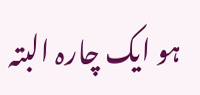ہو ایک چارہ البتہ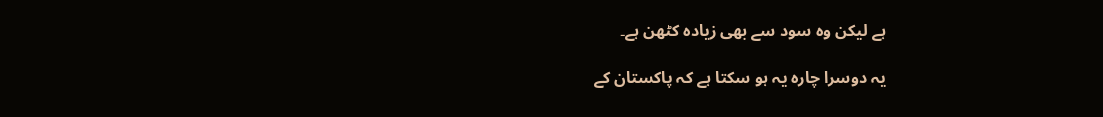ہے لیکن وہ سود سے بھی زیادہ کٹھن ہے۔

یہ دوسرا چارہ یہ ہو سکتا ہے کہ پاکستان کے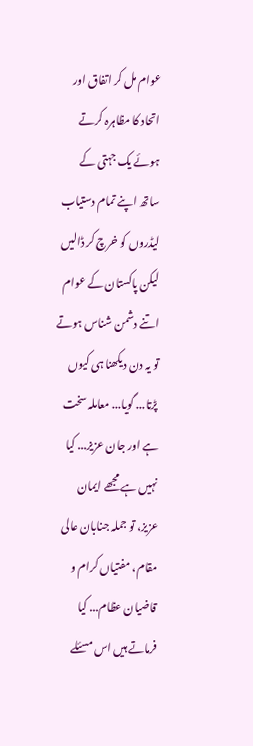عوام مل کر اتفاق اور اتحاد کا مظاہرہ کرتے ہوئے یک جہتی کے ساتھ اپنے تمام دستیاب لیڈروں کو خرچ کر ڈالیں لیکن پاکستان کے عوام اتنے دشمن شناس ہوتے تو یہ دن دیکھنا ہی کیوں پڑتا... گویا... معاملہ سخت ہے اور جان عزیز... کیا نہیں ہے مجھے ایمان عزیز، تو جملہ جنابان عالی مقام، مفتیاں کرام و قاضیان عظام... کیا فرماتے ہیں اس مسئلے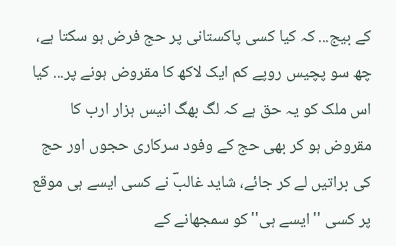کے بیج... کہ کیا کسی پاکستانی پر حج فرض ہو سکتا ہے، چھ سو پچیس روپے کم ایک لاکھ کا مقروض ہونے پر... کیا اس ملک کو یہ حق ہے کہ لگ بھگ انیس ہزار ارب کا مقروض ہو کر بھی حج کے وفود سرکاری حجوں اور حج کی براتیں لے کر جائے، شاید غالبؔ نے کسی ایسے ہی موقع پر کسی ''ایسے ہی'' کو سمجھانے کے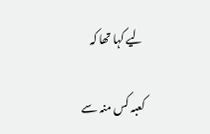لیے کہا تھا کہ

کعبہ کس منہ سے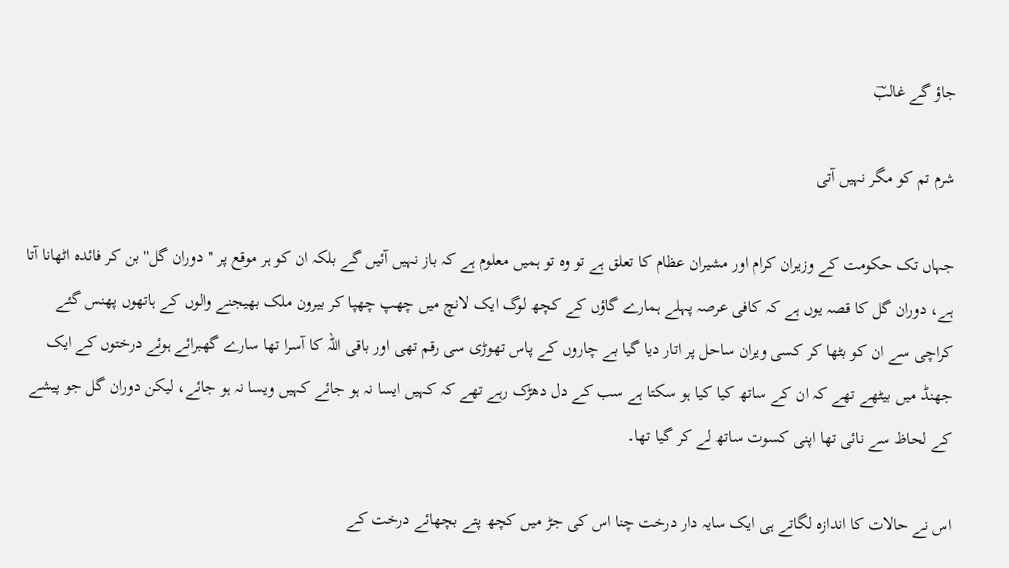جاؤ گے غالبؔ

شرم تم کو مگر نہیں آتی

جہاں تک حکومت کے وزیران کرام اور مشیران عظام کا تعلق ہے تو وہ تو ہمیں معلوم ہے کہ باز نہیں آئیں گے بلکہ ان کو ہر موقع پر ''دوران گل'' بن کر فائدہ اٹھانا آتا ہے، دوران گل کا قصہ یوں ہے کہ کافی عرصہ پہلے ہمارے گاؤں کے کچھ لوگ ایک لانچ میں چھپ چھپا کر بیرون ملک بھیجنے والوں کے ہاتھوں پھنس گئے کراچی سے ان کو بٹھا کر کسی ویران ساحل پر اتار دیا گیا بے چاروں کے پاس تھوڑی سی رقم تھی اور باقی اللہ کا آسرا تھا سارے گھبرائے ہوئے درختوں کے ایک جھنڈ میں بیٹھے تھے کہ ان کے ساتھ کیا کیا ہو سکتا ہے سب کے دل دھڑک رہے تھے کہ کہیں ایسا نہ ہو جائے کہیں ویسا نہ ہو جائے، لیکن دوران گل جو پیشے کے لحاظ سے نائی تھا اپنی کسوت ساتھ لے کر گیا تھا۔

اس نے حالات کا اندازہ لگاتے ہی ایک سایہ دار درخت چنا اس کی جڑ میں کچھ پتے بچھائے درخت کے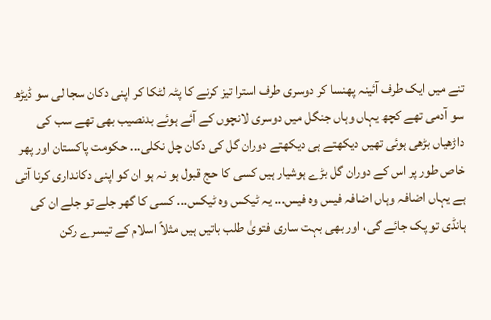تنے میں ایک طرف آئینہ پھنسا کر دوسری طرف استرا تیز کرنے کا پٹہ لٹکا کر اپنی دکان سجا لی سو ڈیڑھ سو آدمی تھے کچھ یہاں وہاں جنگل میں دوسری لانچوں کے آئے ہوئے بدنصیب بھی تھے سب کی داڑھیاں بڑھی ہوئی تھیں دیکھتے ہی دیکھتے دوران گل کی دکان چل نکلی... حکومت پاکستان اور پھر خاص طور پر اس کے دوران گل بڑے ہوشیار ہیں کسی کا حج قبول ہو نہ ہو ان کو اپنی دکانداری کرنا آتی ہے یہاں اضافہ وہاں اضافہ فیس وہ فیس... یہ ٹیکس وہ ٹیکس... کسی کا گھر جلے تو جلے ان کی ہانڈی تو پک جائے گی، اور بھی بہت ساری فتویٰ طلب باتیں ہیں مثلاً اسلام کے تیسرے رکن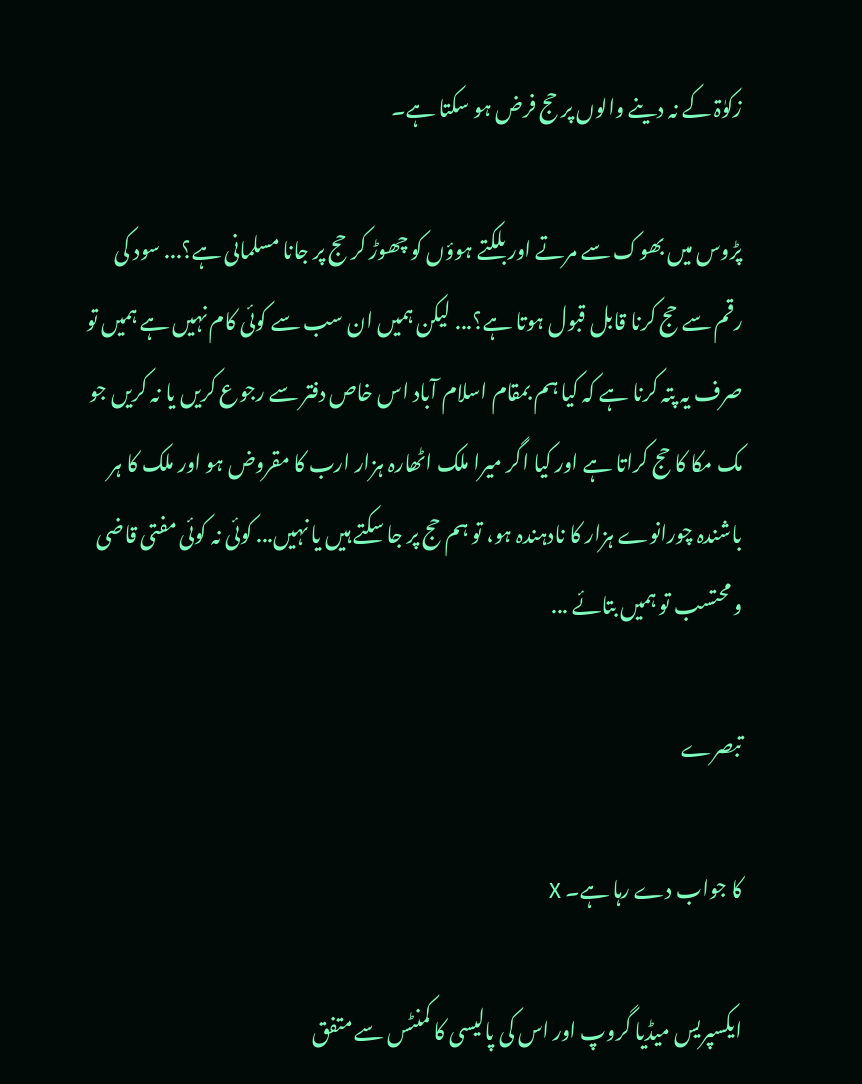زکوٰۃ کے نہ دینے والوں پر حج فرض ہو سکتا ہے۔

پڑوس میں بھوک سے مرتے اور بلکتے ہوؤں کو چھوڑ کر حج پر جانا مسلمانی ہے؟... سود کی رقم سے حج کرنا قابل قبول ہوتا ہے؟... لیکن ہمیں ان سب سے کوئی کام نہیں ہے ہمیں تو صرف یہ پتہ کرنا ہے کہ کیا ہم بمقام اسلام آباد اس خاص دفتر سے رجوع کریں یا نہ کریں جو مک مکا کا حج کراتا ہے اور کیا اگر میرا ملک اٹھارہ ہزار ارب کا مقروض ہو اور ملک کا ہر باشندہ چورانوے ہزار کا نادہندہ ہو، تو ہم حج پر جا سکتے ہیں یا نہیں... کوئی نہ کوئی مفتی قاضی و محتسب تو ہمیں بتائے ...

تبصرے

کا جواب دے رہا ہے۔ X

ایکسپریس میڈیا گروپ اور اس کی پالیسی کا کمنٹس سے متفق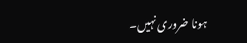ہونا ضروری نہیں۔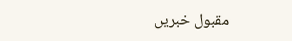مقبول خبریں